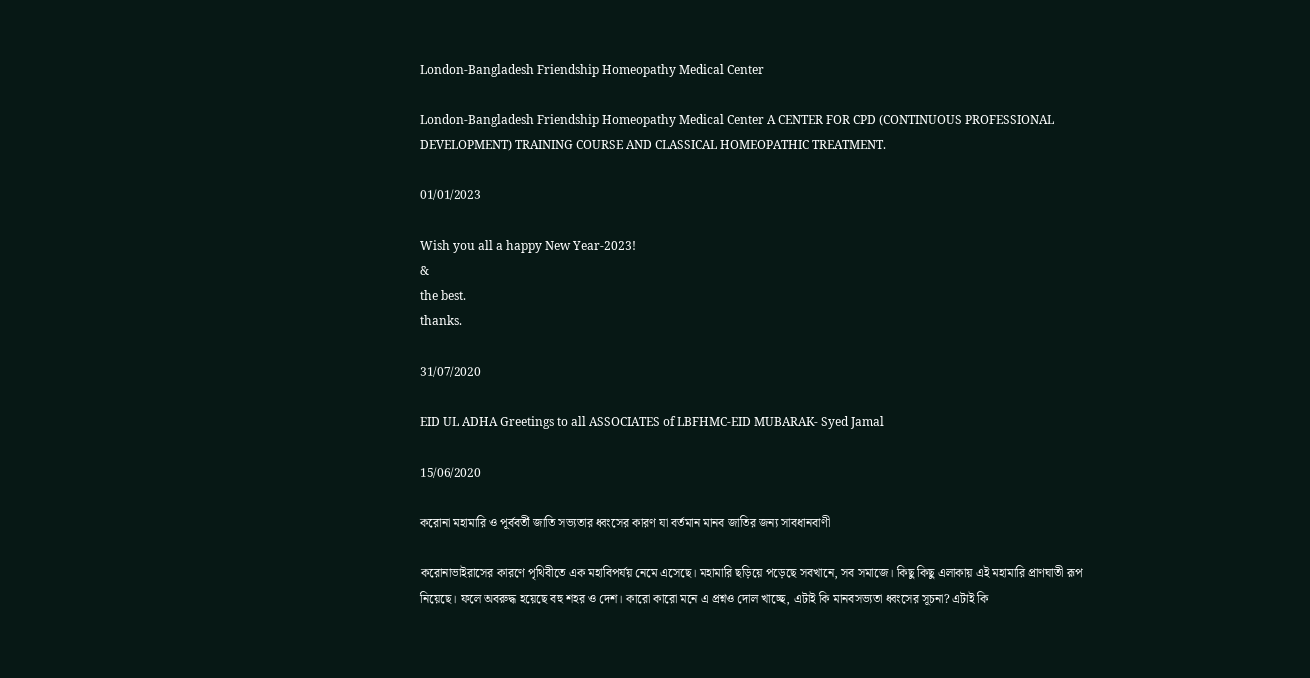London-Bangladesh Friendship Homeopathy Medical Center

London-Bangladesh Friendship Homeopathy Medical Center A CENTER FOR CPD (CONTINUOUS PROFESSIONAL DEVELOPMENT) TRAINING COURSE AND CLASSICAL HOMEOPATHIC TREATMENT.

01/01/2023

Wish you all a happy New Year-2023!
&
the best.
thanks.

31/07/2020

EID UL ADHA Greetings to all ASSOCIATES of LBFHMC-EID MUBARAK- Syed Jamal

15/06/2020

করোনা মহামারি ও পূর্ববর্তী জাতি সভ্যতার ধ্বংসের কারণ যা বর্তমান মানব জাতির জন্য সাবধানবাণী

করোনাভাইরাসের কারণে পৃথিবীতে এক মহাবিপর্যয় নেমে এসেছে। মহামারি ছড়িয়ে পড়েছে সবখানে, সব সমাজে। কিছু কিছু এলাকায় এই মহামারি প্রাণঘাতী রূপ নিয়েছে। ফলে অবরুদ্ধ হয়েছে বহু শহর ও দেশ। কারো কারো মনে এ প্রশ্নও দোল খাচ্ছে, এটাই কি মানবসভ্যতা ধ্বংসের সূচনা? এটাই কি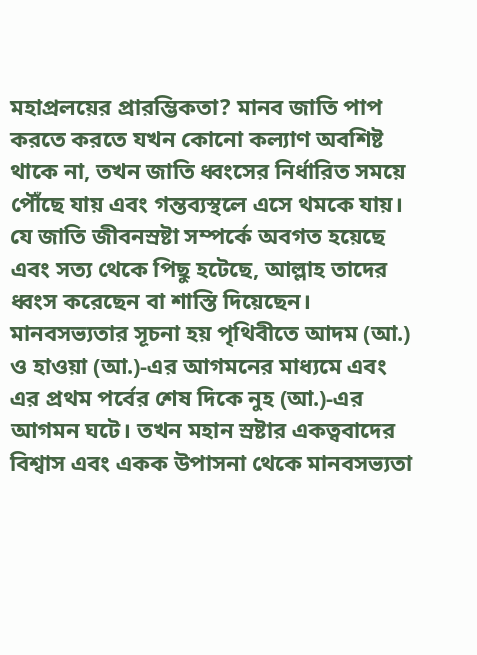মহাপ্রলয়ের প্রারম্ভিকতা? মানব জাতি পাপ করতে করতে যখন কোনো কল্যাণ অবশিষ্ট থাকে না, তখন জাতি ধ্বংসের নির্ধারিত সময়ে পৌঁছে যায় এবং গন্তব্যস্থলে এসে থমকে যায়। যে জাতি জীবনস্রষ্টা সম্পর্কে অবগত হয়েছে এবং সত্য থেকে পিছু হটেছে, আল্লাহ তাদের ধ্বংস করেছেন বা শাস্তি দিয়েছেন।
মানবসভ্যতার সূচনা হয় পৃথিবীতে আদম (আ.) ও হাওয়া (আ.)-এর আগমনের মাধ্যমে এবং এর প্রথম পর্বের শেষ দিকে নুহ (আ.)-এর আগমন ঘটে। তখন মহান স্রষ্টার একত্ববাদের বিশ্বাস এবং একক উপাসনা থেকে মানবসভ্যতা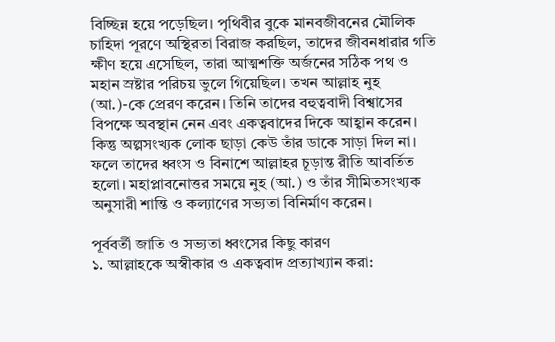বিচ্ছিন্ন হয়ে পড়েছিল। পৃথিবীর বুকে মানবজীবনের মৌলিক চাহিদা পূরণে অস্থিরতা বিরাজ করছিল, তাদের জীবনধারার গতি ক্ষীণ হয়ে এসেছিল, তারা আত্মশক্তি অর্জনের সঠিক পথ ও মহান স্রষ্টার পরিচয় ভুলে গিয়েছিল। তখন আল্লাহ নুহ (আ.)-কে প্রেরণ করেন। তিনি তাদের বহুত্ববাদী বিশ্বাসের বিপক্ষে অবস্থান নেন এবং একত্ববাদের দিকে আহ্বান করেন। কিন্তু অল্পসংখ্যক লোক ছাড়া কেউ তাঁর ডাকে সাড়া দিল না। ফলে তাদের ধ্বংস ও বিনাশে আল্লাহর চূড়ান্ত রীতি আবর্তিত হলো। মহাপ্লাবনোত্তর সময়ে নুহ (আ.) ও তাঁর সীমিতসংখ্যক অনুসারী শান্তি ও কল্যাণের সভ্যতা বিনির্মাণ করেন।

পূর্ববর্তী জাতি ও সভ্যতা ধ্বংসের কিছু কারণ
১. আল্লাহকে অস্বীকার ও একত্ববাদ প্রত্যাখ্যান করা: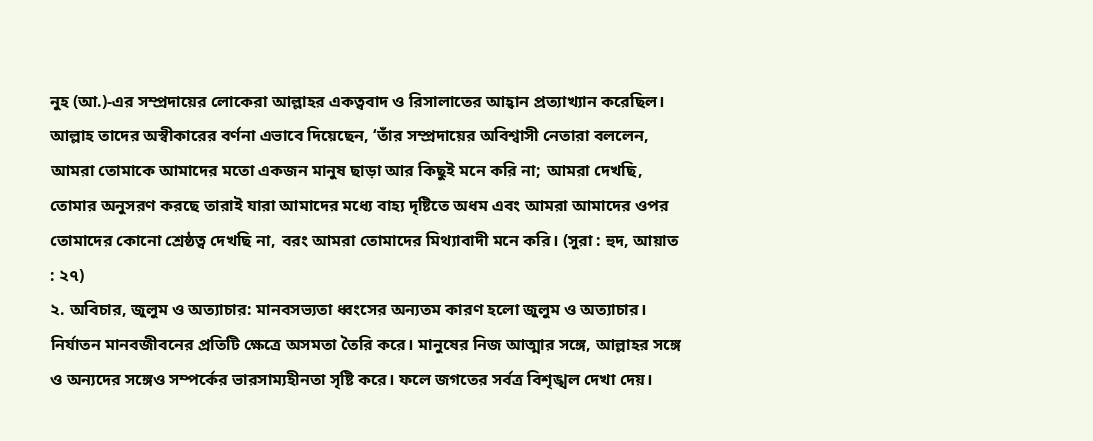নুহ (আ.)-এর সম্প্রদায়ের লোকেরা আল্লাহর একত্ববাদ ও রিসালাতের আহ্বান প্রত্যাখ্যান করেছিল। আল্লাহ তাদের অস্বীকারের বর্ণনা এভাবে দিয়েছেন, ‘তাঁর সম্প্রদায়ের অবিশ্বাসী নেতারা বললেন, আমরা তোমাকে আমাদের মতো একজন মানুষ ছাড়া আর কিছুই মনে করি না; আমরা দেখছি, তোমার অনুসরণ করছে তারাই যারা আমাদের মধ্যে বাহ্য দৃষ্টিতে অধম এবং আমরা আমাদের ওপর তোমাদের কোনো শ্রেষ্ঠত্ব দেখছি না, বরং আমরা তোমাদের মিথ্যাবাদী মনে করি। (সুরা : হুদ, আয়াত : ২৭)
২. অবিচার, জুলুম ও অত্যাচার: মানবসভ্যতা ধ্বংসের অন্যতম কারণ হলো জুলুম ও অত্যাচার। নির্যাতন মানবজীবনের প্রতিটি ক্ষেত্রে অসমতা তৈরি করে। মানুষের নিজ আত্মার সঙ্গে, আল্লাহর সঙ্গে ও অন্যদের সঙ্গেও সম্পর্কের ভারসাম্যহীনতা সৃষ্টি করে। ফলে জগতের সর্বত্র বিশৃঙ্খল দেখা দেয়।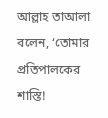আল্লাহ তাআলা বলেন, ‘তোমার প্রতিপালকের শাস্তি!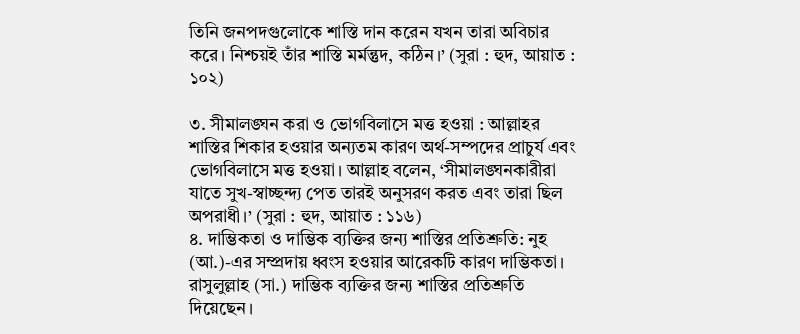তিনি জনপদগুলোকে শাস্তি দান করেন যখন তারা অবিচার করে। নিশ্চয়ই তাঁর শাস্তি মর্মন্তুদ, কঠিন।’ (সুরা : হুদ, আয়াত : ১০২)

৩. সীমালঙ্ঘন করা ও ভোগবিলাসে মত্ত হওয়া : আল্লাহর শাস্তির শিকার হওয়ার অন্যতম কারণ অর্থ-সম্পদের প্রাচুর্য এবং ভোগবিলাসে মত্ত হওয়া। আল্লাহ বলেন, ‘সীমালঙ্ঘনকারীরা যাতে সুখ-স্বাচ্ছন্দ্য পেত তারই অনুসরণ করত এবং তারা ছিল অপরাধী।’ (সুরা : হুদ, আয়াত : ১১৬)
৪. দাম্ভিকতা ও দাম্ভিক ব্যক্তির জন্য শাস্তির প্রতিশ্রুতি: নুহ (আ.)-এর সম্প্রদায় ধ্বংস হওয়ার আরেকটি কারণ দাম্ভিকতা। রাসুলুল্লাহ (সা.) দাম্ভিক ব্যক্তির জন্য শাস্তির প্রতিশ্রুতি দিয়েছেন।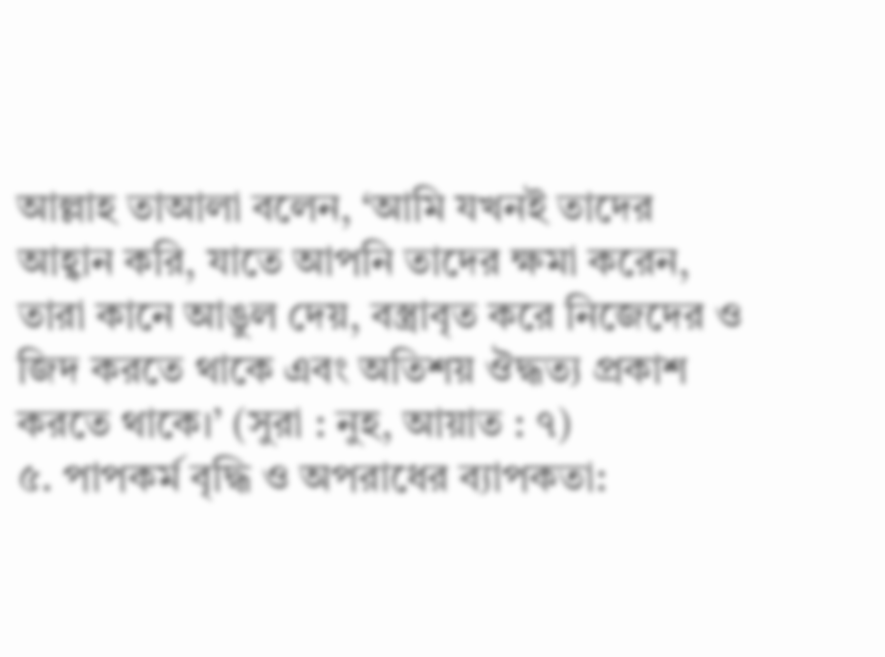আল্লাহ তাআলা বলেন, ‘আমি যখনই তাদের আহ্বান করি, যাতে আপনি তাদের ক্ষমা করেন, তারা কানে আঙুল দেয়, বস্ত্রাবৃত করে নিজেদের ও জিদ করতে থাকে এবং অতিশয় ঔদ্ধত্য প্রকাশ করতে থাকে।’ (সুরা : নুহ, আয়াত : ৭)
৫. পাপকর্ম বৃদ্ধি ও অপরাধের ব্যাপকতা: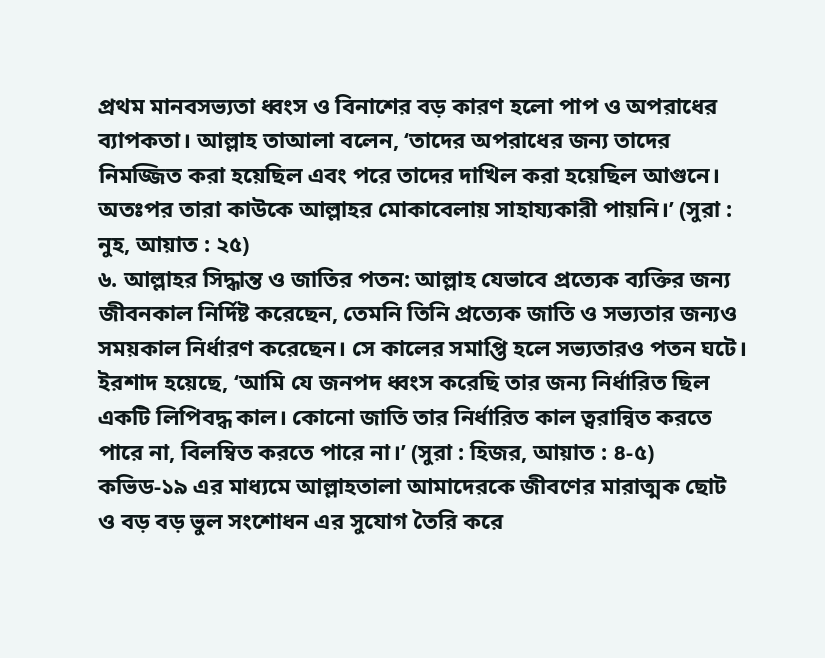প্রথম মানবসভ্যতা ধ্বংস ও বিনাশের বড় কারণ হলো পাপ ও অপরাধের ব্যাপকতা। আল্লাহ তাআলা বলেন, ‘তাদের অপরাধের জন্য তাদের নিমজ্জিত করা হয়েছিল এবং পরে তাদের দাখিল করা হয়েছিল আগুনে। অতঃপর তারা কাউকে আল্লাহর মোকাবেলায় সাহায্যকারী পায়নি।’ (সুরা : নুহ, আয়াত : ২৫)
৬. আল্লাহর সিদ্ধান্ত ও জাতির পতন: আল্লাহ যেভাবে প্রত্যেক ব্যক্তির জন্য জীবনকাল নির্দিষ্ট করেছেন, তেমনি তিনি প্রত্যেক জাতি ও সভ্যতার জন্যও সময়কাল নির্ধারণ করেছেন। সে কালের সমাপ্তি হলে সভ্যতারও পতন ঘটে। ইরশাদ হয়েছে, ‘আমি যে জনপদ ধ্বংস করেছি তার জন্য নির্ধারিত ছিল একটি লিপিবদ্ধ কাল। কোনো জাতি তার নির্ধারিত কাল ত্বরান্বিত করতে পারে না, বিলম্বিত করতে পারে না।’ (সুরা : হিজর, আয়াত : ৪-৫)
কভিড-১৯ এর মাধ্যমে আল্লাহতালা আমাদেরকে জীবণের মারাত্মক ছোট ও বড় বড় ভুল সংশোধন এর সুযোগ তৈরি করে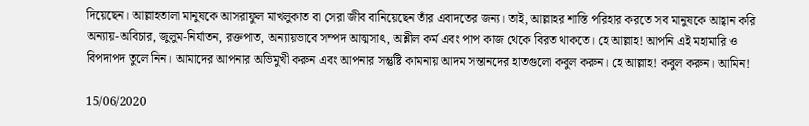দিয়েছেন। আল্লাহতালা মানুষকে আসরাফুল মাখলুকাত বা সেরা জীব বানিয়েছেন তাঁর এবাদতের জন্য। তাই, আল্লাহর শাস্তি পরিহার করতে সব মানুষকে আহ্বান করি অন্যায়-অবিচার, জুলুম-নির্যাতন, রক্তপাত, অন্যায়ভাবে সম্পদ আত্মসাৎ, অশ্লীল কর্ম এবং পাপ কাজ থেকে বিরত থাকতে। হে আল্লাহ! আপনি এই মহামারি ও বিপদাপদ তুলে নিন। আমাদের আপনার অভিমুখী করুন এবং আপনার সন্তুষ্টি কামনায় আদম সন্তানদের হাতগুলো কবুল করুন। হে আল্লাহ! কবুল করুন। আমিন!

15/06/2020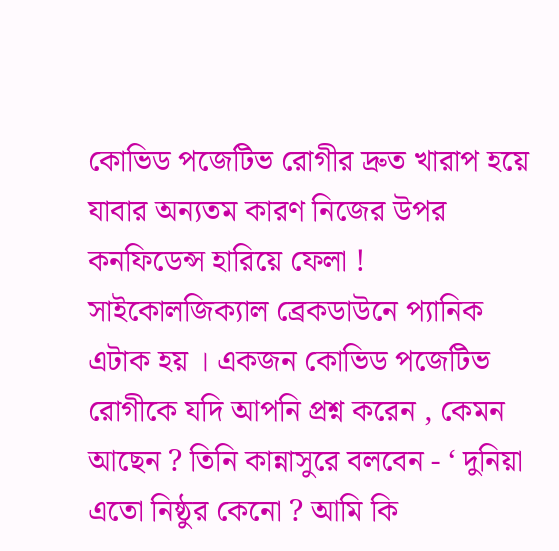কোভিড পজেটিভ রোগীর দ্রুত খারাপ হয়ে যাবার অন্যতম কারণ নিজের উপর কনফিডেন্স হারিয়ে ফেলা ! সাইকোলজিক্যাল ব্রেকডাউনে প্যানিক এটাক হয় । একজন কোভিড পজেটিভ রোগীকে যদি আপনি প্রশ্ন করেন , কেমন আছেন ? তিনি কান্নাসুরে বলবেন - ‘ দুনিয়া এতো নিষ্ঠুর কেনো ? আমি কি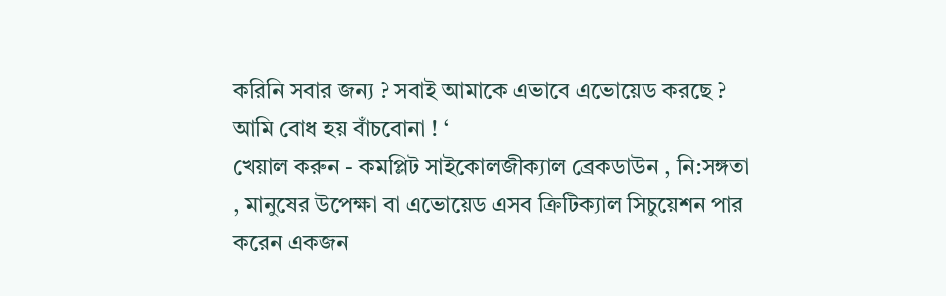করিনি সবার জন্য ? সবাই আমাকে এভাবে এভোয়েড করছে ? আমি বোধ হয় বাঁচবোনা ! ‘
খেয়াল করুন - কমপ্লিট সাইকোলজীক্যাল ব্রেকডাউন , নি:সঙ্গতা , মানুষের উপেক্ষা বা এভোয়েড এসব ক্রিটিক্যাল সিচুয়েশন পার করেন একজন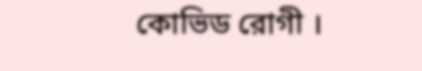কোভিড রোগী ।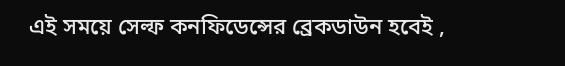এই সময়ে সেল্ফ কনফিডেন্সের ব্রেকডাউন হবেই ,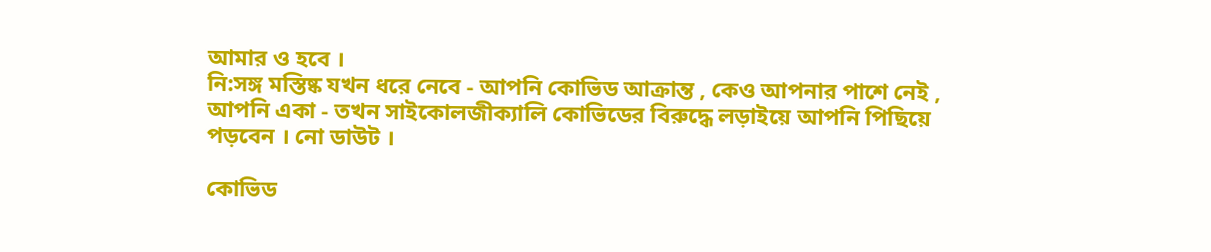আমার ও হবে ।
নি:সঙ্গ মস্তিষ্ক যখন ধরে নেবে - আপনি কোভিড আক্রান্ত , কেও আপনার পাশে নেই , আপনি একা - তখন সাইকোলজীক্যালি কোভিডের বিরুদ্ধে লড়াইয়ে আপনি পিছিয়ে পড়বেন । নো ডাউট ।

কোভিড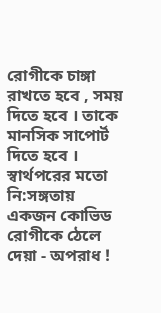রোগীকে চাঙ্গা রাখতে হবে , সময় দিতে হবে । তাকে মানসিক সাপোর্ট দিতে হবে । স্বার্থপরের মতো নি:সঙ্গতায় একজন কোভিড রোগীকে ঠেলে দেয়া - অপরাধ !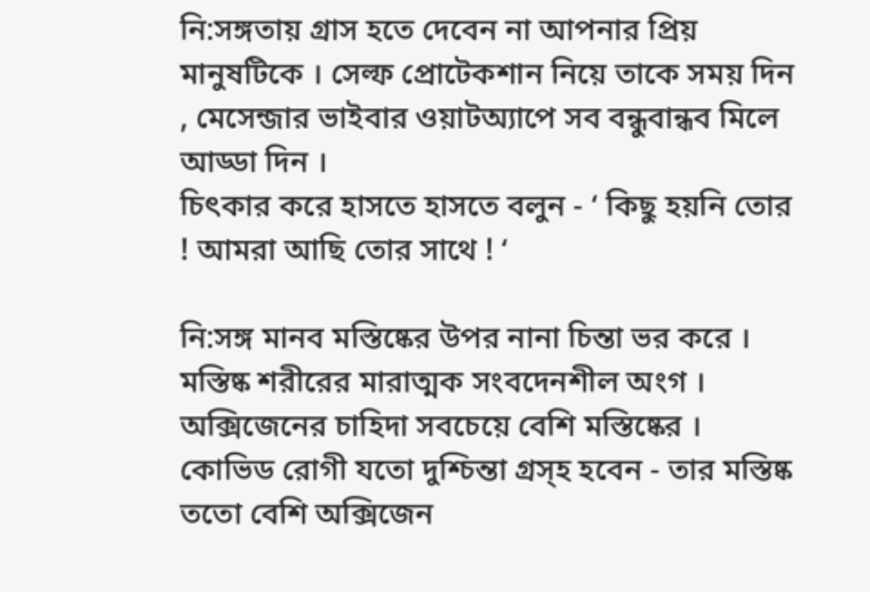নি:সঙ্গতায় গ্রাস হতে দেবেন না আপনার প্রিয় মানুষটিকে । সেল্ফ প্রোটেকশান নিয়ে তাকে সময় দিন , মেসেন্জার ভাইবার ওয়াটঅ্যাপে সব বন্ধুবান্ধব মিলে আড্ডা দিন ।
চিৎকার করে হাসতে হাসতে বলুন - ‘ কিছু হয়নি তোর ! আমরা আছি তোর সাথে ! ‘

নি:সঙ্গ মানব মস্তিষ্কের উপর নানা চিন্তা ভর করে । মস্তিষ্ক শরীরের মারাত্মক সংবদেনশীল অংগ । অক্সিজেনের চাহিদা সবচেয়ে বেশি মস্তিষ্কের ।
কোভিড রোগী যতো দুশ্চিন্তা গ্রস্হ হবেন - তার মস্তিষ্ক ততো বেশি অক্সিজেন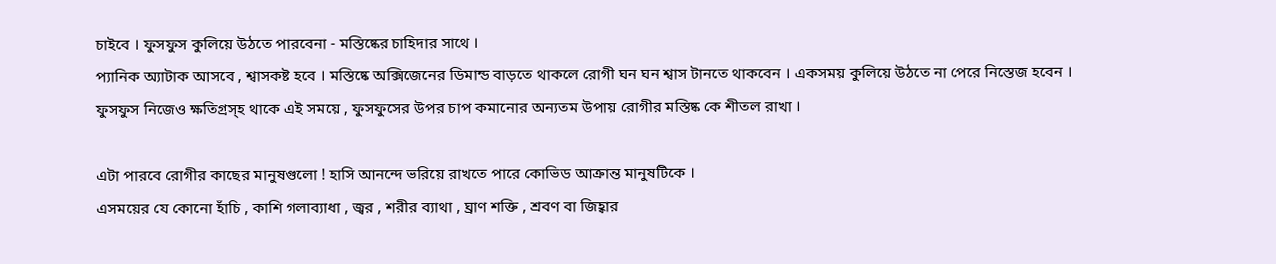চাইবে । ফুসফুস কুলিয়ে উঠতে পারবেনা - মস্তিষ্কের চাহিদার সাথে ।
প্যানিক অ্যাটাক আসবে , শ্বাসকষ্ট হবে । মস্তিষ্কে অক্সিজেনের ডিমান্ড বাড়তে থাকলে রোগী ঘন ঘন শ্বাস টানতে থাকবেন । একসময় কুলিয়ে উঠতে না পেরে নিস্তেজ হবেন ।
ফুসফুস নিজেও ক্ষতিগ্রস্হ থাকে এই সময়ে , ফুসফুসের উপর চাপ কমানোর অন্যতম উপায় রোগীর মস্তিষ্ক কে শীতল রাখা ।

এটা পারবে রোগীর কাছের মানুষগুলো ! হাসি আনন্দে ভরিয়ে রাখতে পারে কোভিড আক্রান্ত মানুষটিকে ।
এসময়ের যে কোনো হাঁচি , কাশি গলাব্যাধা , জ্বর , শরীর ব্যাথা , ঘ্রাণ শক্তি , শ্রবণ বা জিহ্বার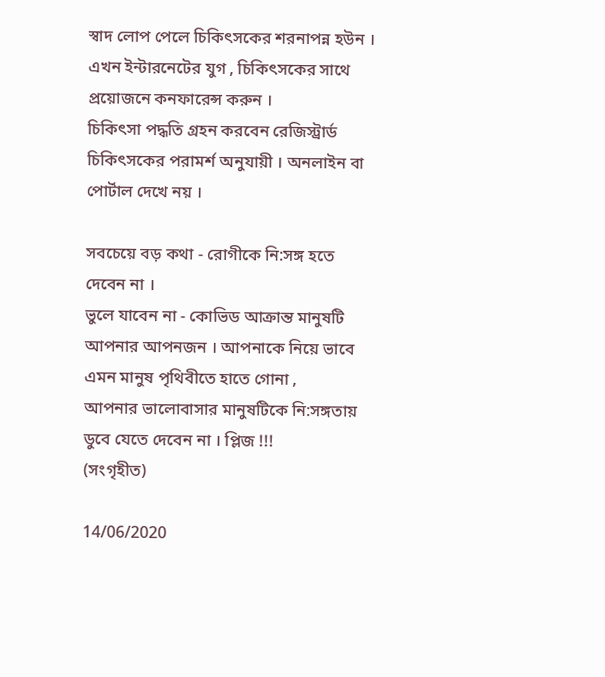স্বাদ লোপ পেলে চিকিৎসকের শরনাপন্ন হউন । এখন ইন্টারনেটের যুগ , চিকিৎসকের সাথে প্রয়োজনে কনফারেন্স করুন ।
চিকিৎসা পদ্ধতি গ্রহন করবেন রেজিস্ট্রার্ড চিকিৎসকের পরামর্শ অনুযায়ী । অনলাইন বা পোর্টাল দেখে নয় ।

সবচেয়ে বড় কথা - রোগীকে নি:সঙ্গ হতে দেবেন না ।
ভুলে যাবেন না - কোভিড আক্রান্ত মানুষটি আপনার আপনজন । আপনাকে নিয়ে ভাবে এমন মানুষ পৃথিবীতে হাতে গোনা ,
আপনার ভালোবাসার মানুষটিকে নি:সঙ্গতায় ডুবে যেতে দেবেন না । প্লিজ !!!
(সংগৃহীত)

14/06/2020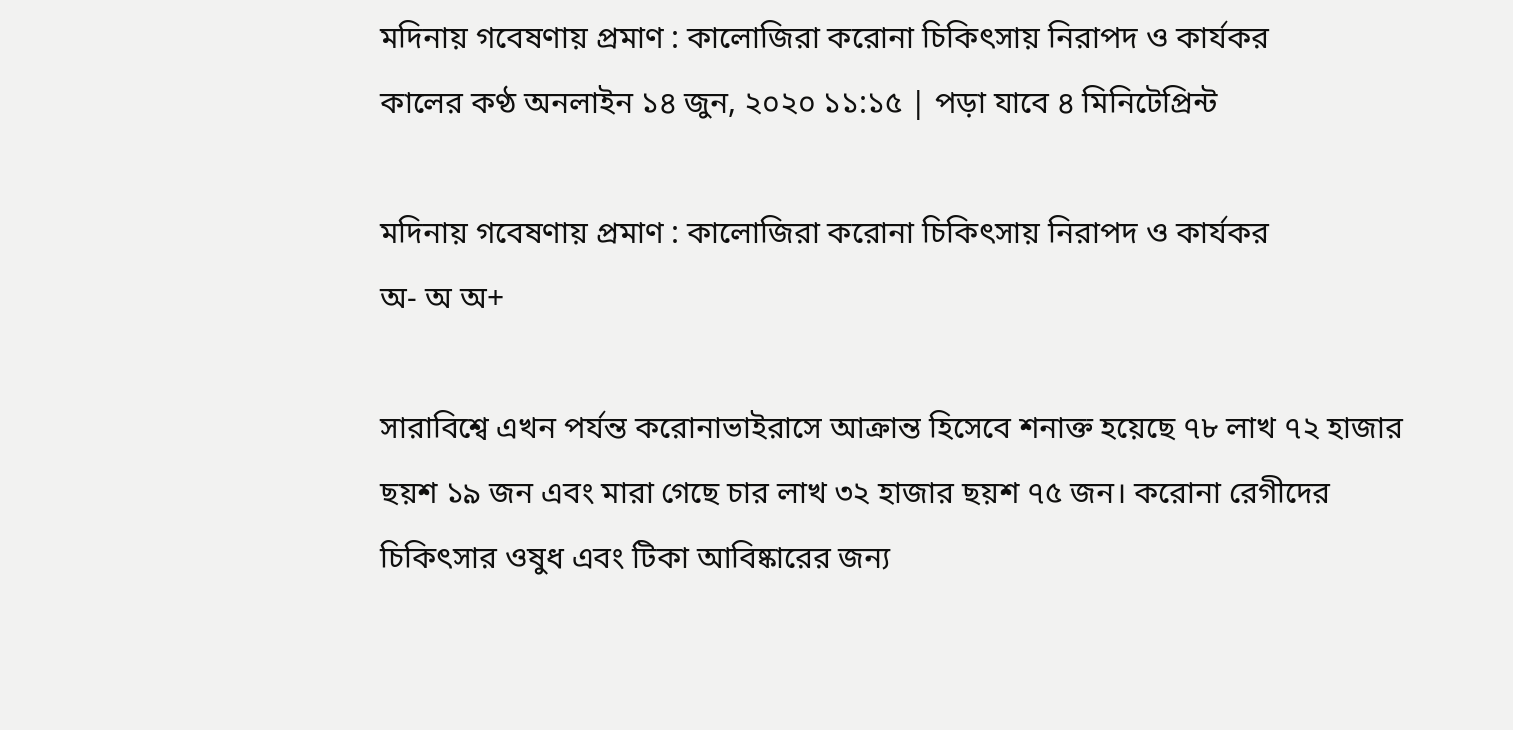মদিনায় গবেষণায় প্রমাণ : কালোজিরা করোনা চিকিৎসায় নিরাপদ ও কার্যকর
কালের কণ্ঠ অনলাইন ১৪ জুন, ২০২০ ১১:১৫ | পড়া যাবে ৪ মিনিটেপ্রিন্ট

মদিনায় গবেষণায় প্রমাণ : কালোজিরা করোনা চিকিৎসায় নিরাপদ ও কার্যকর
অ- অ অ+

সারাবিশ্বে এখন পর্যন্ত করোনাভাইরাসে আক্রান্ত হিসেবে শনাক্ত হয়েছে ৭৮ লাখ ৭২ হাজার ছয়শ ১৯ জন এবং মারা গেছে চার লাখ ৩২ হাজার ছয়শ ৭৫ জন। করোনা রেগীদের চিকিৎসার ওষুধ এবং টিকা আবিষ্কারের জন্য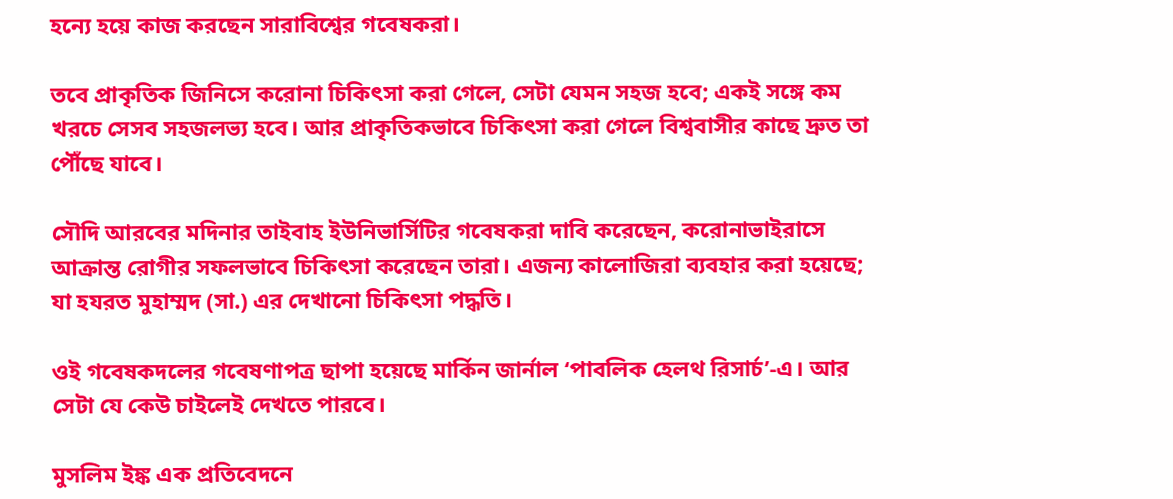হন্যে হয়ে কাজ করছেন সারাবিশ্বের গবেষকরা।

তবে প্রাকৃতিক জিনিসে করোনা চিকিৎসা করা গেলে, সেটা যেমন সহজ হবে; একই সঙ্গে কম খরচে সেসব সহজলভ্য হবে। আর প্রাকৃতিকভাবে চিকিৎসা করা গেলে বিশ্ববাসীর কাছে দ্রুত তা পৌঁছে যাবে।

সৌদি আরবের মদিনার তাইবাহ ইউনিভার্সিটির গবেষকরা দাবি করেছেন, করোনাভাইরাসে আক্রান্ত রোগীর সফলভাবে চিকিৎসা করেছেন তারা। এজন্য কালোজিরা ব্যবহার করা হয়েছে; যা হযরত মুহাম্মদ (সা.) এর দেখানো চিকিৎসা পদ্ধতি।

ওই গবেষকদলের গবেষণাপত্র ছাপা হয়েছে মার্কিন জার্নাল ‘পাবলিক হেলথ রিসার্চ’-এ। আর সেটা যে কেউ চাইলেই দেখতে পারবে।

মুসলিম ইঙ্ক এক প্রতিবেদনে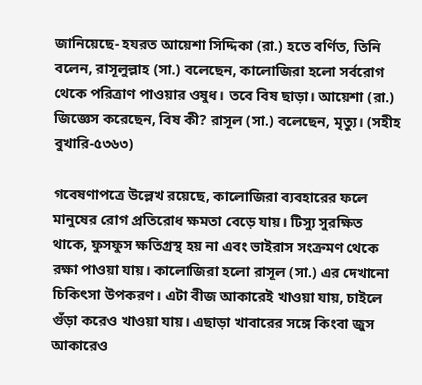জানিয়েছে- হযরত আয়েশা সিদ্দিকা (রা.) হতে বর্ণিত, তিনি বলেন, রাসূলুল্লাহ (সা.) বলেছেন, কালোজিরা হলো সর্বরোগ থেকে পরিত্রাণ পাওয়ার ওষুধ। তবে বিষ ছাড়া। আয়েশা (রা.) জিজ্ঞেস করেছেন, বিষ কী? রাসূল (সা.) বলেছেন, মৃত্যু। (সহীহ বুখারি-৫৩৬৩)

গবেষণাপত্রে উল্লেখ রয়েছে, কালোজিরা ব্যবহারের ফলে মানুষের রোগ প্রতিরোধ ক্ষমতা বেড়ে যায়। টিস্যু সুরক্ষিত থাকে, ফুসফুস ক্ষতিগ্রস্থ হয় না এবং ভাইরাস সংক্রমণ থেকে রক্ষা পাওয়া যায়। কালোজিরা হলো রাসূল (সা.) এর দেখানো চিকিৎসা উপকরণ। এটা বীজ আকারেই খাওয়া যায়, চাইলে গুঁড়া করেও খাওয়া যায়। এছাড়া খাবারের সঙ্গে কিংবা জুস আকারেও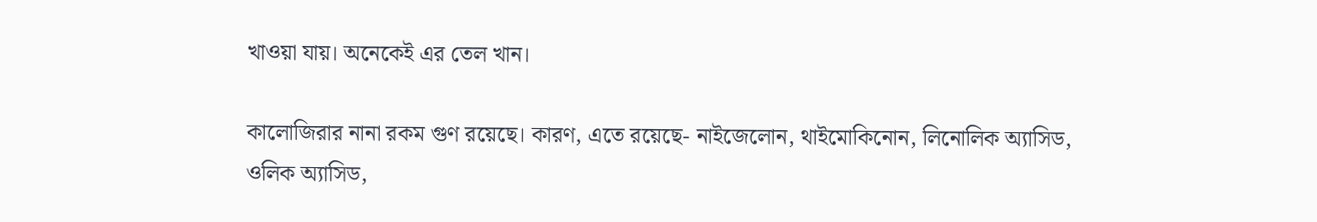খাওয়া যায়। অনেকেই এর তেল খান।

কালোজিরার নানা রকম গুণ রয়েছে। কারণ, এতে রয়েছে- নাইজেলোন, থাইমোকিনোন, লিনোলিক অ্যাসিড, ওলিক অ্যাসিড,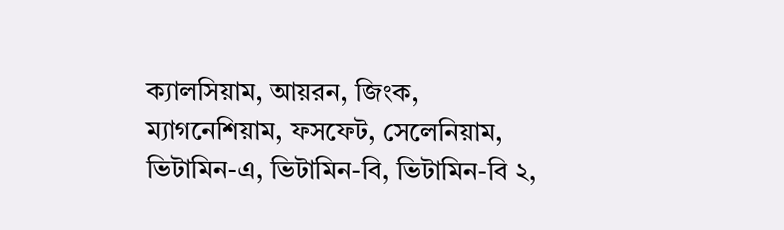ক্যালসিয়াম, আয়রন, জিংক, ম্যাগনেশিয়াম, ফসফেট, সেলেনিয়াম, ভিটামিন-এ, ভিটামিন-বি, ভিটামিন-বি ২,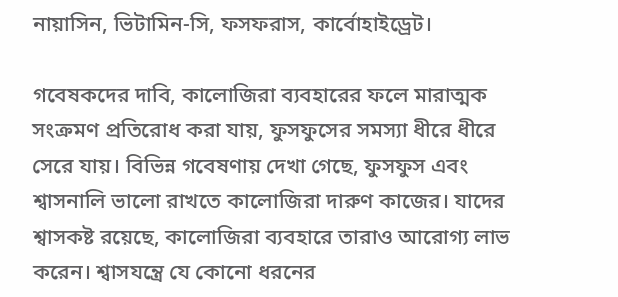নায়াসিন, ভিটামিন-সি, ফসফরাস, কার্বোহাইড্রেট।

গবেষকদের দাবি, কালোজিরা ব্যবহারের ফলে মারাত্মক সংক্রমণ প্রতিরোধ করা যায়, ফুসফুসের সমস্যা ধীরে ধীরে সেরে যায়। বিভিন্ন গবেষণায় দেখা গেছে, ফুসফুস এবং শ্বাসনালি ভালো রাখতে কালোজিরা দারুণ কাজের। যাদের শ্বাসকষ্ট রয়েছে, কালোজিরা ব্যবহারে তারাও আরোগ্য লাভ করেন। শ্বাসযন্ত্রে যে কোনো ধরনের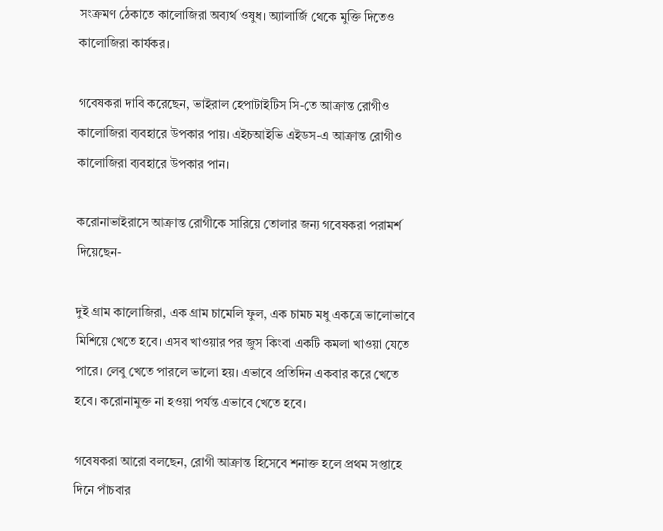সংক্রমণ ঠেকাতে কালোজিরা অব্যর্থ ওষুধ। অ্যালার্জি থেকে মুক্তি দিতেও কালোজিরা কার্যকর।

গবেষকরা দাবি করেছেন, ভাইরাল হেপাটাইটিস সি-তে আক্রান্ত রোগীও কালোজিরা ব্যবহারে উপকার পায়। এইচআইভি এইডস-এ আক্রান্ত রোগীও কালোজিরা ব্যবহারে উপকার পান।

করোনাভাইরাসে আক্রান্ত রোগীকে সারিয়ে তোলার জন্য গবেষকরা পরামর্শ দিয়েছেন-

দুই গ্রাম কালোজিরা, এক গ্রাম চামেলি ফুল, এক চামচ মধু একত্রে ভালোভাবে মিশিয়ে খেতে হবে। এসব খাওয়ার পর জুস কিংবা একটি কমলা খাওয়া যেতে পারে। লেবু খেতে পারলে ভালো হয়। এভাবে প্রতিদিন একবার করে খেতে হবে। করোনামুক্ত না হওয়া পর্যন্ত এভাবে খেতে হবে।

গবেষকরা আরো বলছেন, রোগী আক্রান্ত হিসেবে শনাক্ত হলে প্রথম সপ্তাহে দিনে পাঁচবার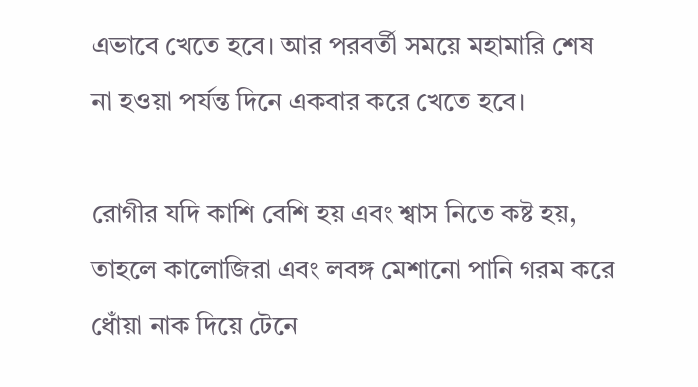এভাবে খেতে হবে। আর পরবর্তী সময়ে মহামারি শেষ না হওয়া পর্যন্ত দিনে একবার করে খেতে হবে।

রোগীর যদি কাশি বেশি হয় এবং শ্বাস নিতে কষ্ট হয়, তাহলে কালোজিরা এবং লবঙ্গ মেশানো পানি গরম করে ধোঁয়া নাক দিয়ে টেনে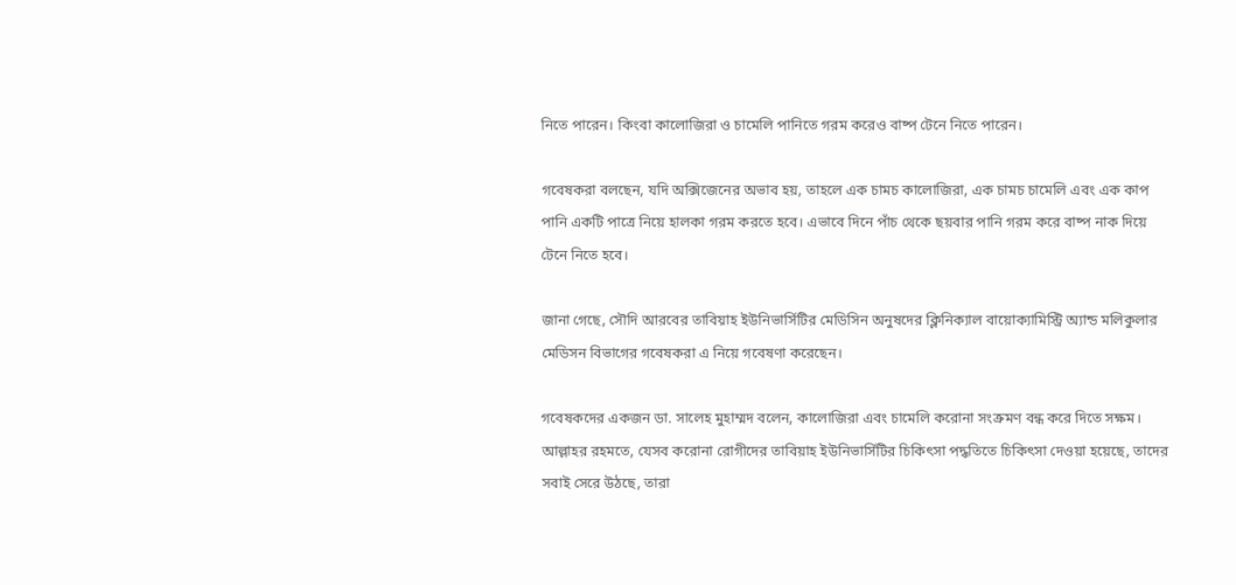নিতে পারেন। কিংবা কালোজিরা ও চামেলি পানিতে গরম করেও বাষ্প টেনে নিতে পারেন।

গবেষকরা বলছেন, যদি অক্সিজেনের অভাব হয়, তাহলে এক চামচ কালোজিরা, এক চামচ চামেলি এবং এক কাপ পানি একটি পাত্রে নিয়ে হালকা গরম করতে হবে। এভাবে দিনে পাঁচ থেকে ছয়বার পানি গরম করে বাষ্প নাক দিয়ে টেনে নিতে হবে।

জানা গেছে, সৌদি আরবের তাবিয়াহ ইউনিভার্সিটির মেডিসিন অনুষদের ক্লিনিক্যাল বায়োক্যামিস্ট্রি অ্যান্ড মলিকুলার মেডিসন বিভাগের গবেষকরা এ নিয়ে গবেষণা করেছেন।

গবেষকদের একজন ডা. সালেহ মুহাম্মদ বলেন, কালোজিরা এবং চামেলি করোনা সংক্রমণ বন্ধ করে দিতে সক্ষম। আল্লাহর রহমতে, যেসব করোনা রোগীদের তাবিয়াহ ইউনিভার্সিটির চিকিৎসা পদ্ধতিতে চিকিৎসা দেওয়া হয়েছে, তাদের সবাই সেরে উঠছে, তারা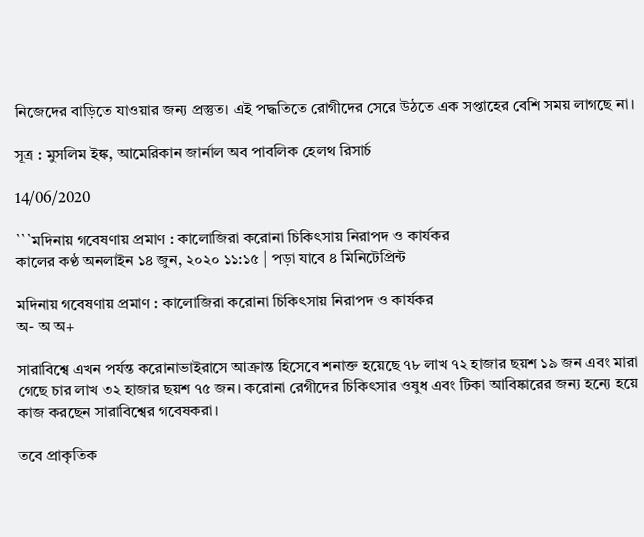নিজেদের বাড়িতে যাওয়ার জন্য প্রস্তুত। এই পদ্ধতিতে রোগীদের সেরে উঠতে এক সপ্তাহের বেশি সময় লাগছে না।

সূত্র : মুসলিম ইঙ্ক, আমেরিকান জার্নাল অব পাবলিক হেলথ রিসার্চ

14/06/2020

```মদিনায় গবেষণায় প্রমাণ : কালোজিরা করোনা চিকিৎসায় নিরাপদ ও কার্যকর
কালের কণ্ঠ অনলাইন ১৪ জুন, ২০২০ ১১:১৫ | পড়া যাবে ৪ মিনিটেপ্রিন্ট

মদিনায় গবেষণায় প্রমাণ : কালোজিরা করোনা চিকিৎসায় নিরাপদ ও কার্যকর
অ- অ অ+

সারাবিশ্বে এখন পর্যন্ত করোনাভাইরাসে আক্রান্ত হিসেবে শনাক্ত হয়েছে ৭৮ লাখ ৭২ হাজার ছয়শ ১৯ জন এবং মারা গেছে চার লাখ ৩২ হাজার ছয়শ ৭৫ জন। করোনা রেগীদের চিকিৎসার ওষুধ এবং টিকা আবিষ্কারের জন্য হন্যে হয়ে কাজ করছেন সারাবিশ্বের গবেষকরা।

তবে প্রাকৃতিক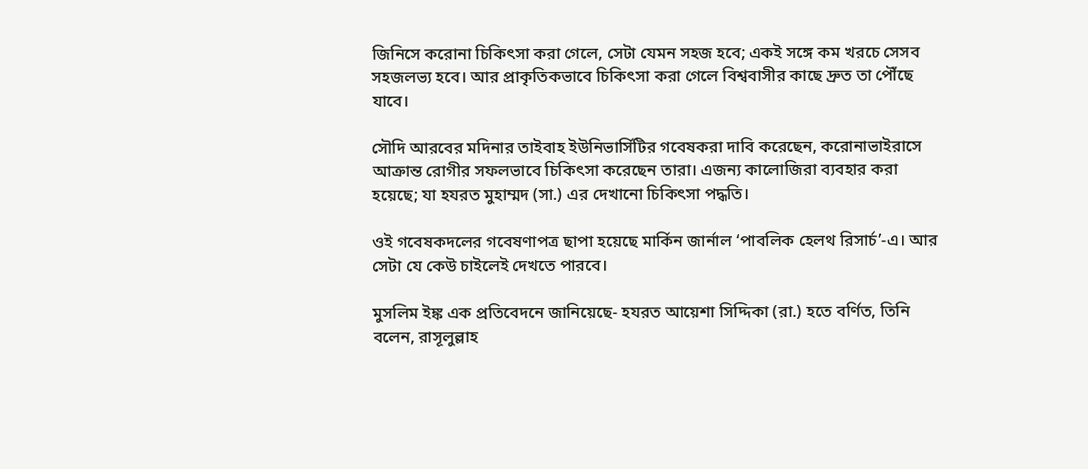জিনিসে করোনা চিকিৎসা করা গেলে, সেটা যেমন সহজ হবে; একই সঙ্গে কম খরচে সেসব সহজলভ্য হবে। আর প্রাকৃতিকভাবে চিকিৎসা করা গেলে বিশ্ববাসীর কাছে দ্রুত তা পৌঁছে যাবে।

সৌদি আরবের মদিনার তাইবাহ ইউনিভার্সিটির গবেষকরা দাবি করেছেন, করোনাভাইরাসে আক্রান্ত রোগীর সফলভাবে চিকিৎসা করেছেন তারা। এজন্য কালোজিরা ব্যবহার করা হয়েছে; যা হযরত মুহাম্মদ (সা.) এর দেখানো চিকিৎসা পদ্ধতি।

ওই গবেষকদলের গবেষণাপত্র ছাপা হয়েছে মার্কিন জার্নাল ‘পাবলিক হেলথ রিসার্চ’-এ। আর সেটা যে কেউ চাইলেই দেখতে পারবে।

মুসলিম ইঙ্ক এক প্রতিবেদনে জানিয়েছে- হযরত আয়েশা সিদ্দিকা (রা.) হতে বর্ণিত, তিনি বলেন, রাসূলুল্লাহ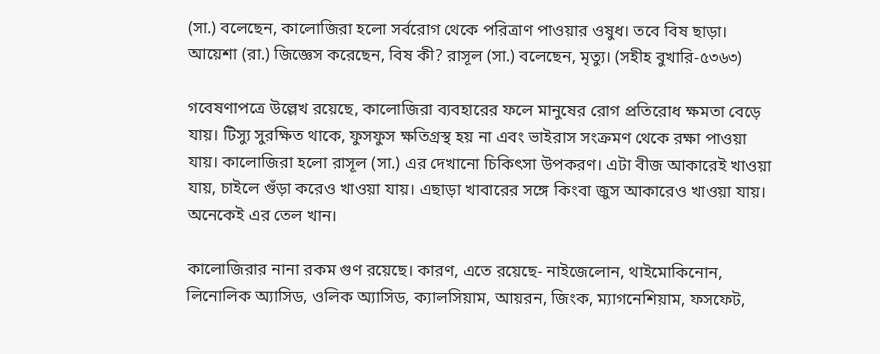(সা.) বলেছেন, কালোজিরা হলো সর্বরোগ থেকে পরিত্রাণ পাওয়ার ওষুধ। তবে বিষ ছাড়া। আয়েশা (রা.) জিজ্ঞেস করেছেন, বিষ কী? রাসূল (সা.) বলেছেন, মৃত্যু। (সহীহ বুখারি-৫৩৬৩)

গবেষণাপত্রে উল্লেখ রয়েছে, কালোজিরা ব্যবহারের ফলে মানুষের রোগ প্রতিরোধ ক্ষমতা বেড়ে যায়। টিস্যু সুরক্ষিত থাকে, ফুসফুস ক্ষতিগ্রস্থ হয় না এবং ভাইরাস সংক্রমণ থেকে রক্ষা পাওয়া যায়। কালোজিরা হলো রাসূল (সা.) এর দেখানো চিকিৎসা উপকরণ। এটা বীজ আকারেই খাওয়া যায়, চাইলে গুঁড়া করেও খাওয়া যায়। এছাড়া খাবারের সঙ্গে কিংবা জুস আকারেও খাওয়া যায়। অনেকেই এর তেল খান।

কালোজিরার নানা রকম গুণ রয়েছে। কারণ, এতে রয়েছে- নাইজেলোন, থাইমোকিনোন, লিনোলিক অ্যাসিড, ওলিক অ্যাসিড, ক্যালসিয়াম, আয়রন, জিংক, ম্যাগনেশিয়াম, ফসফেট,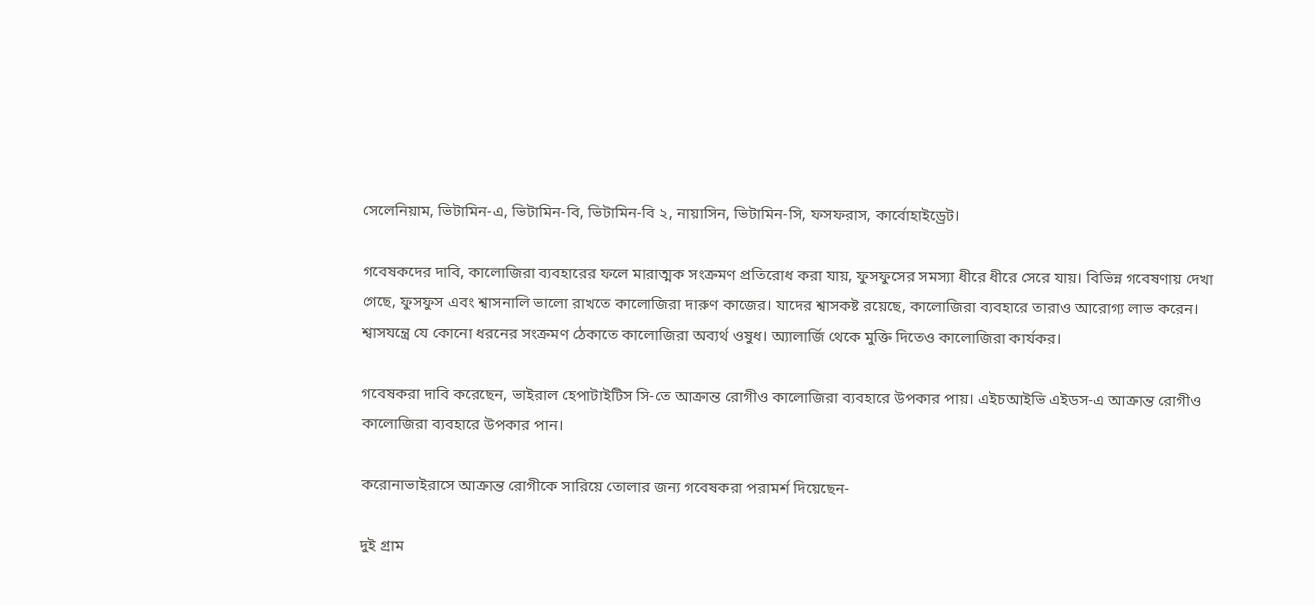সেলেনিয়াম, ভিটামিন-এ, ভিটামিন-বি, ভিটামিন-বি ২, নায়াসিন, ভিটামিন-সি, ফসফরাস, কার্বোহাইড্রেট।

গবেষকদের দাবি, কালোজিরা ব্যবহারের ফলে মারাত্মক সংক্রমণ প্রতিরোধ করা যায়, ফুসফুসের সমস্যা ধীরে ধীরে সেরে যায়। বিভিন্ন গবেষণায় দেখা গেছে, ফুসফুস এবং শ্বাসনালি ভালো রাখতে কালোজিরা দারুণ কাজের। যাদের শ্বাসকষ্ট রয়েছে, কালোজিরা ব্যবহারে তারাও আরোগ্য লাভ করেন। শ্বাসযন্ত্রে যে কোনো ধরনের সংক্রমণ ঠেকাতে কালোজিরা অব্যর্থ ওষুধ। অ্যালার্জি থেকে মুক্তি দিতেও কালোজিরা কার্যকর।

গবেষকরা দাবি করেছেন, ভাইরাল হেপাটাইটিস সি-তে আক্রান্ত রোগীও কালোজিরা ব্যবহারে উপকার পায়। এইচআইভি এইডস-এ আক্রান্ত রোগীও কালোজিরা ব্যবহারে উপকার পান।

করোনাভাইরাসে আক্রান্ত রোগীকে সারিয়ে তোলার জন্য গবেষকরা পরামর্শ দিয়েছেন-

দুই গ্রাম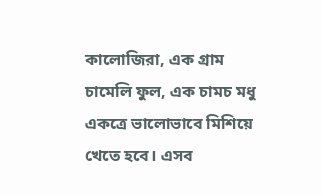কালোজিরা, এক গ্রাম চামেলি ফুল, এক চামচ মধু একত্রে ভালোভাবে মিশিয়ে খেতে হবে। এসব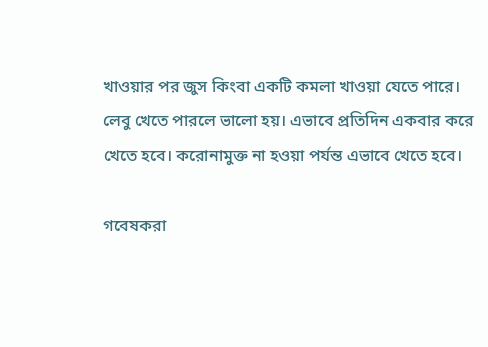খাওয়ার পর জুস কিংবা একটি কমলা খাওয়া যেতে পারে। লেবু খেতে পারলে ভালো হয়। এভাবে প্রতিদিন একবার করে খেতে হবে। করোনামুক্ত না হওয়া পর্যন্ত এভাবে খেতে হবে।

গবেষকরা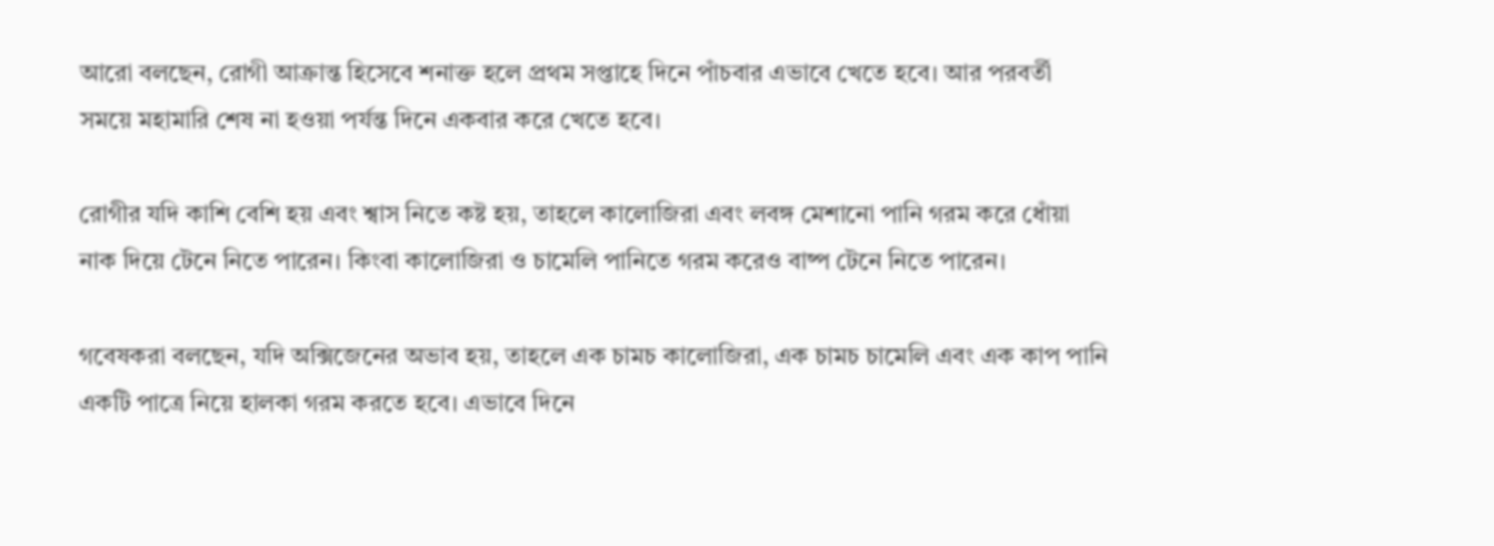আরো বলছেন, রোগী আক্রান্ত হিসেবে শনাক্ত হলে প্রথম সপ্তাহে দিনে পাঁচবার এভাবে খেতে হবে। আর পরবর্তী সময়ে মহামারি শেষ না হওয়া পর্যন্ত দিনে একবার করে খেতে হবে।

রোগীর যদি কাশি বেশি হয় এবং শ্বাস নিতে কষ্ট হয়, তাহলে কালোজিরা এবং লবঙ্গ মেশানো পানি গরম করে ধোঁয়া নাক দিয়ে টেনে নিতে পারেন। কিংবা কালোজিরা ও চামেলি পানিতে গরম করেও বাষ্প টেনে নিতে পারেন।

গবেষকরা বলছেন, যদি অক্সিজেনের অভাব হয়, তাহলে এক চামচ কালোজিরা, এক চামচ চামেলি এবং এক কাপ পানি একটি পাত্রে নিয়ে হালকা গরম করতে হবে। এভাবে দিনে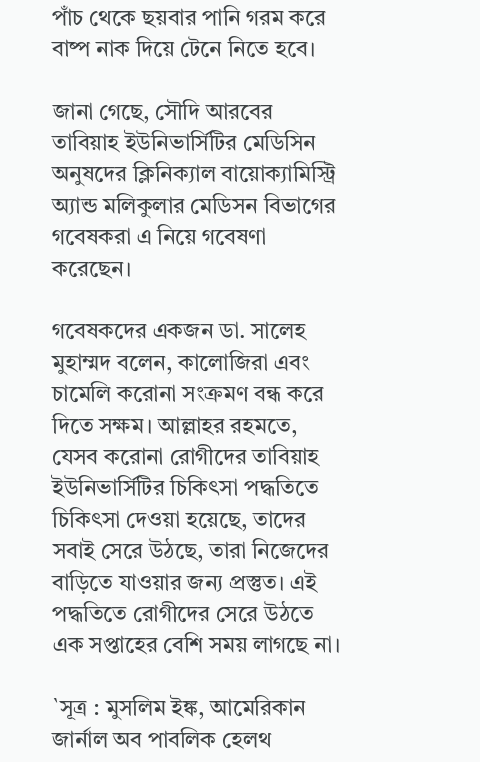পাঁচ থেকে ছয়বার পানি গরম করে বাষ্প নাক দিয়ে টেনে নিতে হবে।

জানা গেছে, সৌদি আরবের তাবিয়াহ ইউনিভার্সিটির মেডিসিন অনুষদের ক্লিনিক্যাল বায়োক্যামিস্ট্রি অ্যান্ড মলিকুলার মেডিসন বিভাগের গবেষকরা এ নিয়ে গবেষণা করেছেন।

গবেষকদের একজন ডা. সালেহ মুহাম্মদ বলেন, কালোজিরা এবং চামেলি করোনা সংক্রমণ বন্ধ করে দিতে সক্ষম। আল্লাহর রহমতে, যেসব করোনা রোগীদের তাবিয়াহ ইউনিভার্সিটির চিকিৎসা পদ্ধতিতে চিকিৎসা দেওয়া হয়েছে, তাদের সবাই সেরে উঠছে, তারা নিজেদের বাড়িতে যাওয়ার জন্য প্রস্তুত। এই পদ্ধতিতে রোগীদের সেরে উঠতে এক সপ্তাহের বেশি সময় লাগছে না।

`সূত্র : মুসলিম ইঙ্ক, আমেরিকান জার্নাল অব পাবলিক হেলথ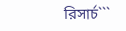রিসার্চ```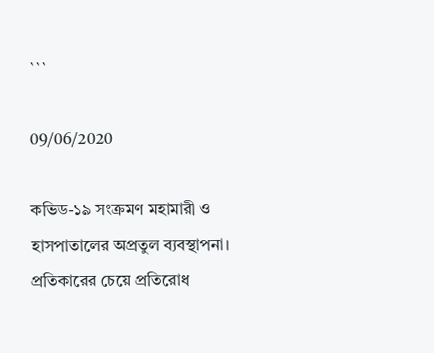```

09/06/2020

কভিড-১৯ সংক্রমণ মহামারী ও হাসপাতালের অপ্রতুল ব্যবস্থাপনা। প্রতিকারের চেয়ে প্রতিরোধ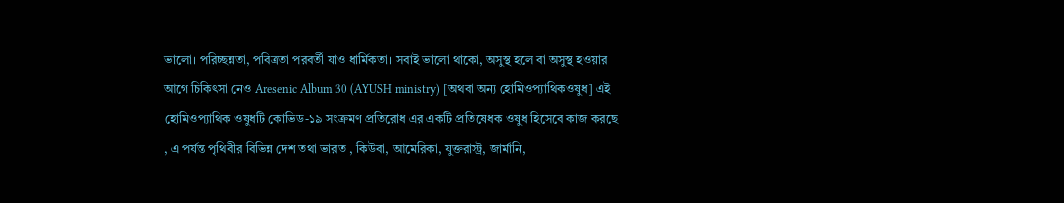ভালো। পরিচ্ছন্নতা, পবিত্রতা পরবর্তী যাও ধার্মিকতা। সবাই ভালো থাকো, অসুস্থ হলে বা অসুস্থ হওয়ার আগে চিকিৎসা নেও Aresenic Album 30 (AYUSH ministry) [অথবা অন্য হোমিওপ্যাথিকওষুধ] এই হোমিওপ্যাথিক ওষুধটি কোভিড-১৯ সংক্রমণ প্রতিরোধ এর একটি প্রতিষেধক ওষুধ হিসেবে কাজ করছে , এ পর্যন্ত পৃথিবীর বিভিন্ন দেশ তথা ভারত , কিউবা, আমেরিকা, যুক্তরাস্ট্র, জার্মানি,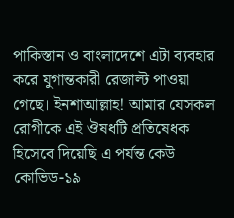পাকিস্তান ও বাংলাদেশে এটা ব্যবহার করে যুগান্তকারী রেজাল্ট পাওয়া গেছে। ইনশাআল্লাহ! আমার যেসকল রোগীকে এই ঔষধটি প্রতিষেধক হিসেবে দিয়েছি এ পর্যন্ত কেউ কোভিড-১৯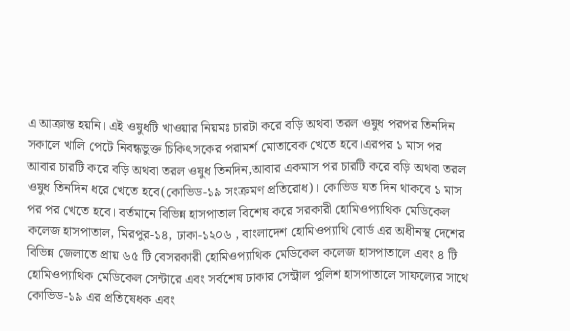এ আক্রান্ত হয়নি। এই ওষুধটি খাওয়ার নিয়মঃ চারটা করে বড়ি অথবা তরল ওষুধ পরপর তিনদিন সকালে খালি পেটে নিবন্ধভুক্ত চিকিৎসকের পরামর্শ মোতাবেক খেতে হবে।এরপর ১ মাস পর আবার চারটি করে বড়ি অথবা তরল ওষুধ তিনদিন,আবার একমাস পর চারটি করে বড়ি অথবা তরল ওষুধ তিনদিন ধরে খেতে হবে(কোভিড-১৯ সংক্রমণ প্রতিরোধ)। কোভিড যত দিন থাকবে ১ মাস পর পর খেতে হবে। বর্তমানে বিভিন্ন হাসপাতাল বিশেষ করে সরকারী হোমিওপ্যাথিক মেডিকেল কলেজ হাসপাতাল, মিরপুর-১৪, ঢাকা-১২০৬ , বাংলাদেশ হোমিওপ্যাথি বোর্ড এর অধীনস্থ দেশের বিভিন্ন জেলাতে প্রায় ৬৫ টি বেসরকারী হোমিওপ্যাথিক মেডিকেল কলেজ হাসপাতালে এবং ৪ টি হোমিওপ্যাথিক মেডিকেল সেন্টারে এবং সর্বশেষ ঢাকার সেন্ট্রাল পুলিশ হাসপাতালে সাফল্যের সাথে কোভিড-১৯ এর প্রতিষেধক এবং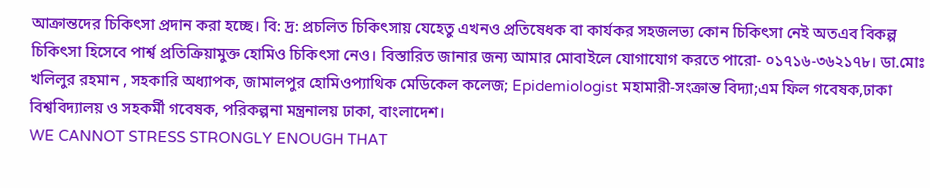আক্রান্তদের চিকিৎসা প্রদান করা হচ্ছে। বি: দ্র: প্রচলিত চিকিৎসায় যেহেতু এখনও প্রতিষেধক বা কার্যকর সহজলভ্য কোন চিকিৎসা নেই অতএব বিকল্প চিকিৎসা হিসেবে পার্শ্ব প্রতিক্রিয়ামুক্ত হোমিও চিকিৎসা নেও। বিস্তারিত জানার জন্য আমার মোবাইলে যোগাযোগ করতে পারো- ০১৭১৬-৩৬২১৭৮। ডা.মোঃ খলিলুর রহমান , সহকারি অধ্যাপক, জামালপুর হোমিওপ্যাথিক মেডিকেল কলেজ; Epidemiologist মহামারী-সংক্রান্ত বিদ্যা;এম ফিল গবেষক,ঢাকা বিশ্ববিদ্যালয় ও সহকর্মী গবেষক, পরিকল্পনা মন্ত্রনালয় ঢাকা, বাংলাদেশ।
WE CANNOT STRESS STRONGLY ENOUGH THAT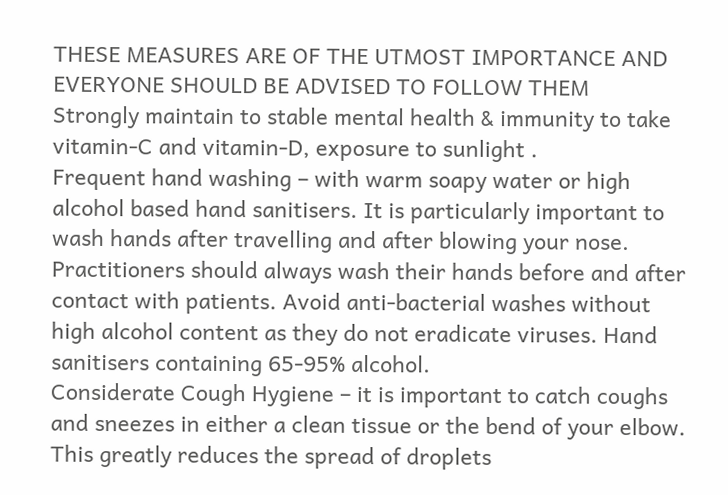THESE MEASURES ARE OF THE UTMOST IMPORTANCE AND EVERYONE SHOULD BE ADVISED TO FOLLOW THEM
Strongly maintain to stable mental health & immunity to take vitamin-C and vitamin-D, exposure to sunlight .
Frequent hand washing – with warm soapy water or high alcohol based hand sanitisers. It is particularly important to wash hands after travelling and after blowing your nose. Practitioners should always wash their hands before and after contact with patients. Avoid anti-bacterial washes without high alcohol content as they do not eradicate viruses. Hand sanitisers containing 65-95% alcohol.
Considerate Cough Hygiene – it is important to catch coughs and sneezes in either a clean tissue or the bend of your elbow. This greatly reduces the spread of droplets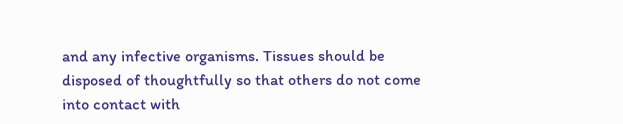and any infective organisms. Tissues should be disposed of thoughtfully so that others do not come into contact with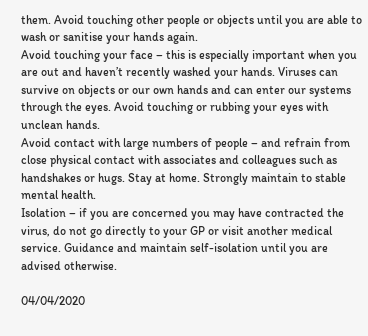them. Avoid touching other people or objects until you are able to wash or sanitise your hands again.
Avoid touching your face – this is especially important when you are out and haven’t recently washed your hands. Viruses can survive on objects or our own hands and can enter our systems through the eyes. Avoid touching or rubbing your eyes with unclean hands.
Avoid contact with large numbers of people – and refrain from close physical contact with associates and colleagues such as handshakes or hugs. Stay at home. Strongly maintain to stable mental health.
Isolation – if you are concerned you may have contracted the virus, do not go directly to your GP or visit another medical service. Guidance and maintain self-isolation until you are advised otherwise.

04/04/2020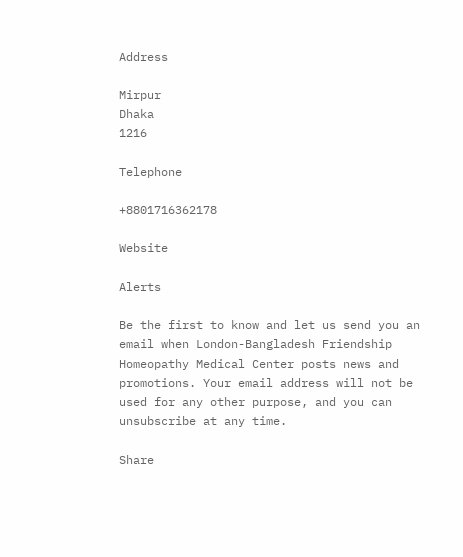Address

Mirpur
Dhaka
1216

Telephone

+8801716362178

Website

Alerts

Be the first to know and let us send you an email when London-Bangladesh Friendship Homeopathy Medical Center posts news and promotions. Your email address will not be used for any other purpose, and you can unsubscribe at any time.

Share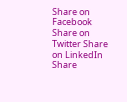Share on Facebook Share on Twitter Share on LinkedIn
Share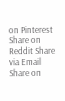on Pinterest Share on Reddit Share via Email
Share on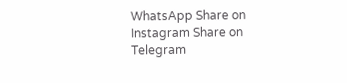WhatsApp Share on Instagram Share on Telegram